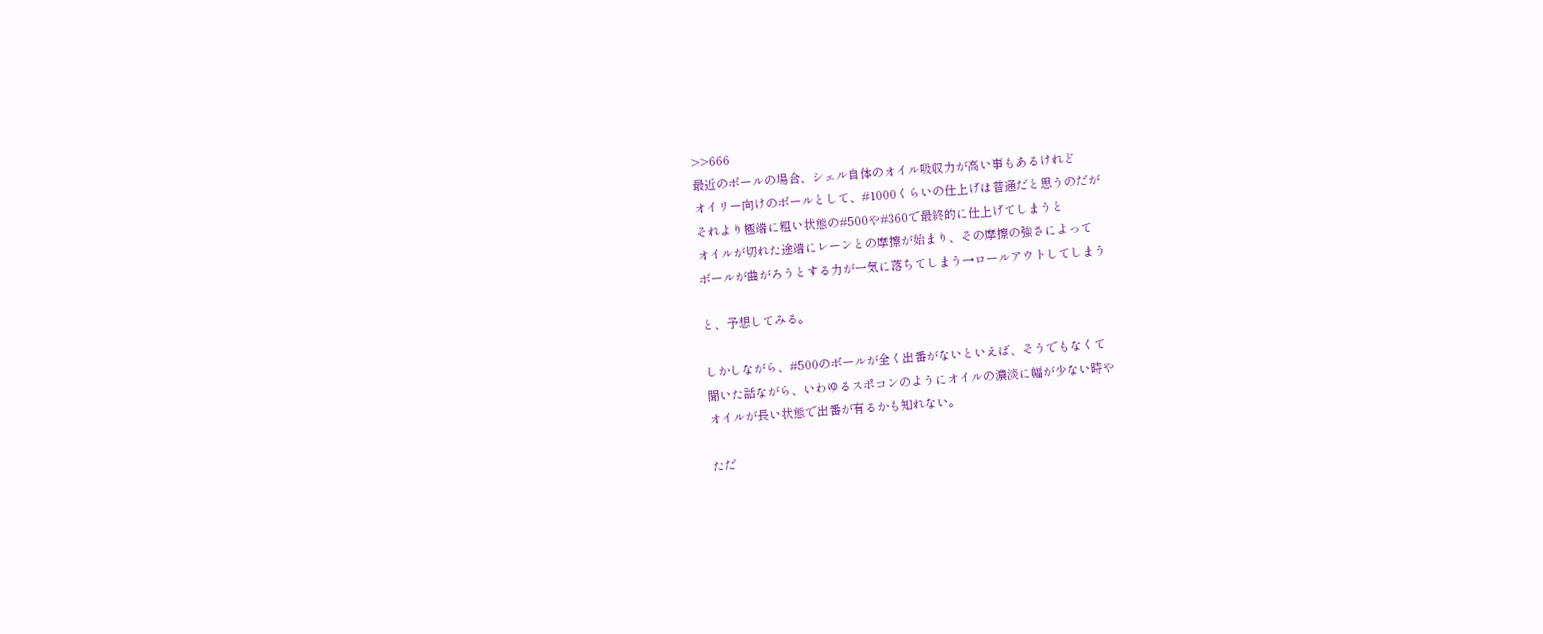>>666
最近のボールの場合、シェル自体のオイル吸収力が高い事もあるけれど
オイリー向けのボールとして、#1000くらいの仕上げは普通だと思うのだが
それより極端に粗い状態の#500や#360で最終的に仕上げてしまうと
オイルが切れた途端にレーンとの摩擦が始まり、その摩擦の強さによって
ボールが曲がろうとする力が一気に落ちてしまう→ロールアウトしてしまう

と、予想してみる。

しかしながら、#500のボールが全く出番がないといえば、そうでもなくて
聞いた話ながら、いわゆるスポコンのようにオイルの濃淡に幅が少ない時や
オイルが長い状態で出番が有るかも知れない。

ただ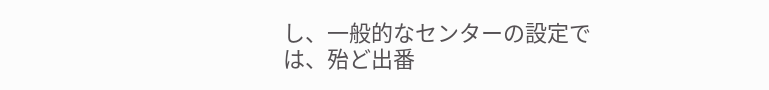し、一般的なセンターの設定では、殆ど出番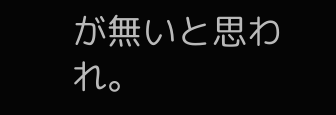が無いと思われ。